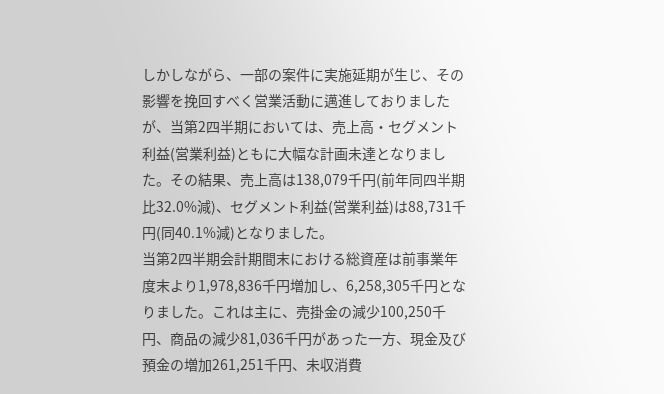しかしながら、一部の案件に実施延期が生じ、その影響を挽回すべく営業活動に邁進しておりましたが、当第2四半期においては、売上高・セグメント利益(営業利益)ともに大幅な計画未達となりました。その結果、売上高は138,079千円(前年同四半期比32.0%減)、セグメント利益(営業利益)は88,731千円(同40.1%減)となりました。
当第2四半期会計期間末における総資産は前事業年度末より1,978,836千円増加し、6,258,305千円となりました。これは主に、売掛金の減少100,250千円、商品の減少81,036千円があった一方、現金及び預金の増加261,251千円、未収消費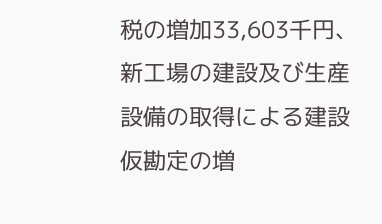税の増加33,603千円、新工場の建設及び生産設備の取得による建設仮勘定の増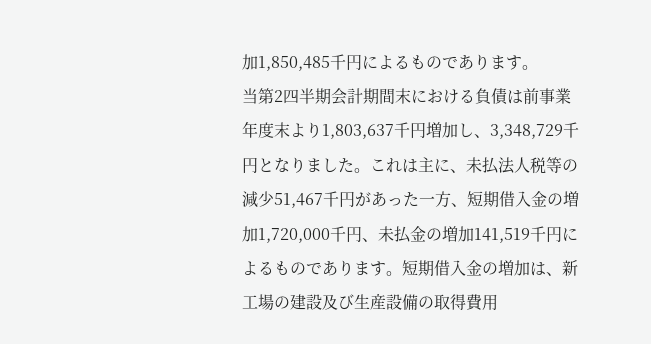加1,850,485千円によるものであります。
当第2四半期会計期間末における負債は前事業年度末より1,803,637千円増加し、3,348,729千円となりました。これは主に、未払法人税等の減少51,467千円があった一方、短期借入金の増加1,720,000千円、未払金の増加141,519千円によるものであります。短期借入金の増加は、新工場の建設及び生産設備の取得費用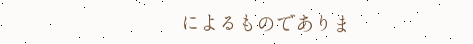によるものでありま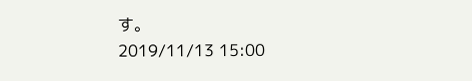す。
2019/11/13 15:00